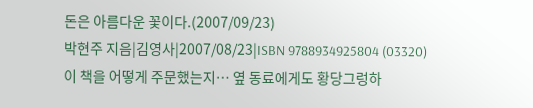돈은 아름다운 꽃이다.(2007/09/23)
박현주 지음|김영사|2007/08/23|ISBN 9788934925804 (03320)
이 책을 어떻게 주문했는지… 옆 동료에게도 황당그렁하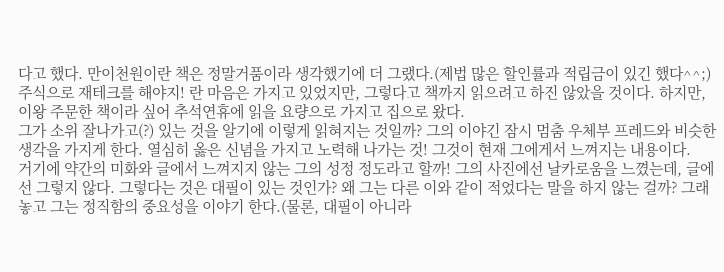다고 했다. 만이천원이란 책은 정말거품이라 생각했기에 더 그랬다.(제법 많은 할인률과 적립금이 있긴 했다^^;) 주식으로 재테크를 해야지! 란 마음은 가지고 있었지만, 그렇다고 책까지 읽으려고 하진 않았을 것이다. 하지만, 이왕 주문한 책이라 싶어 추석연휴에 읽을 요량으로 가지고 집으로 왔다.
그가 소위 잘나가고(?) 있는 것을 알기에 이렇게 읽혀지는 것일까? 그의 이야긴 잠시 멈춤 우체부 프레드와 비슷한 생각을 가지게 한다. 열심히 옳은 신념을 가지고 노력해 나가는 것! 그것이 현재 그에게서 느껴지는 내용이다.
거기에 약간의 미화와 글에서 느껴지지 않는 그의 성정 정도라고 할까! 그의 사진에선 날카로움을 느꼈는데, 글에선 그렇지 않다. 그렇다는 것은 대필이 있는 것인가? 왜 그는 다른 이와 같이 적었다는 말을 하지 않는 걸까? 그래 놓고 그는 정직함의 중요성을 이야기 한다.(물론, 대필이 아니라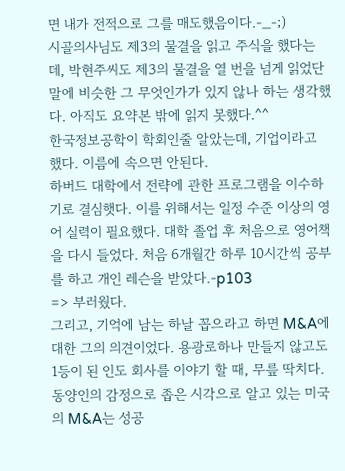면 내가 전적으로 그를 매도했음이다.-_-;)
시골의사님도 제3의 물결을 읽고 주식을 했다는데, 박현주씨도 제3의 물결을 열 번을 넘게 읽었단 말에 비슷한 그 무엇인가가 있지 않나 하는 생각했다. 아직도 요약본 밖에 읽지 못했다.^^
한국정보공학이 학회인줄 알았는데, 기업이라고 했다. 이름에 속으면 안된다.
하버드 대학에서 전략에 관한 프로그램을 이수하기로 결심햇다. 이를 위해서는 일정 수준 이상의 영어 실력이 필요했다. 대학 졸업 후 처음으로 영어책을 다시 들었다. 처음 6개월간 하루 10시간씩 공부를 하고 개인 레슨을 받았다.-p103
=> 부러웠다.
그리고, 기억에 남는 하날 꼽으라고 하면 M&A에 대한 그의 의견이었다. 용광로하나 만들지 않고도 1등이 된 인도 회사를 이야기 할 때, 무릎 딱치다. 동양인의 감정으로 좁은 시각으로 알고 있는 미국의 M&A는 성공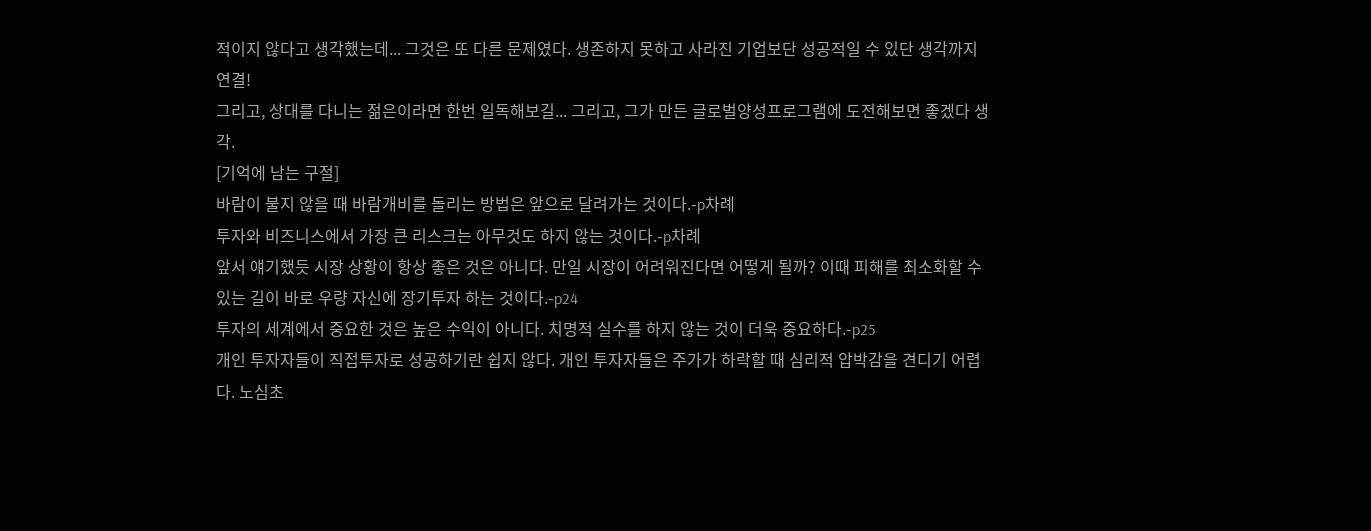적이지 않다고 생각했는데... 그것은 또 다른 문제였다. 생존하지 못하고 사라진 기업보단 성공적일 수 있단 생각까지 연결!
그리고, 상대를 다니는 젊은이라면 한번 일독해보길... 그리고, 그가 만든 글로벌양성프로그램에 도전해보면 좋겠다 생각.
[기억에 남는 구절]
바람이 불지 않을 때 바람개비를 돌리는 방법은 앞으로 달려가는 것이다.-p차례
투자와 비즈니스에서 가장 큰 리스크는 아무것도 하지 않는 것이다.-p차례
앞서 얘기했듯 시장 상황이 항상 좋은 것은 아니다. 만일 시장이 어려워진다면 어떻게 될까? 이때 피해를 최소화할 수 있는 길이 바로 우량 자신에 장기투자 하는 것이다.-p24
투자의 세계에서 중요한 것은 높은 수익이 아니다. 치명적 실수를 하지 않는 것이 더욱 중요하다.-p25
개인 투자자들이 직접투자로 성공하기란 쉽지 않다. 개인 투자자들은 주가가 하락할 때 심리적 압박감을 견디기 어렵다. 노심초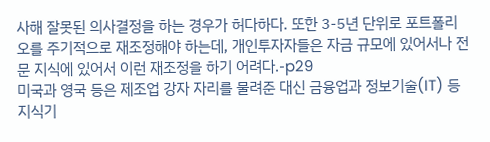사해 잘못된 의사결정을 하는 경우가 허다하다. 또한 3-5년 단위로 포트폴리오를 주기적으로 재조정해야 하는데, 개인투자자들은 자금 규모에 있어서나 전문 지식에 있어서 이런 재조정을 하기 어려다.-p29
미국과 영국 등은 제조업 강자 자리를 물려준 대신 금융업과 정보기술(IT) 등 지식기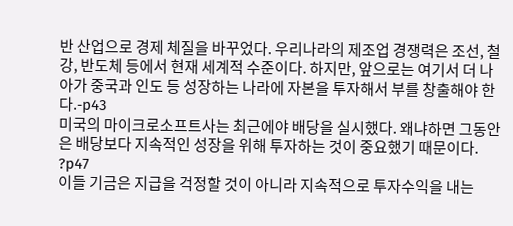반 산업으로 경제 체질을 바꾸었다. 우리나라의 제조업 경쟁력은 조선, 철강, 반도체 등에서 현재 세계적 수준이다. 하지만, 앞으로는 여기서 더 나아가 중국과 인도 등 성장하는 나라에 자본을 투자해서 부를 창출해야 한다.-p43
미국의 마이크로소프트사는 최근에야 배당을 실시했다. 왜냐하면 그동안은 배당보다 지속적인 성장을 위해 투자하는 것이 중요했기 때문이다. ?p47
이들 기금은 지급을 걱정할 것이 아니라 지속적으로 투자수익을 내는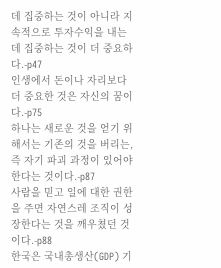데 집중하는 것이 아니라 지속적으로 투자수익을 내는 데 집중하는 것이 더 중요하다.-p47
인생에서 돈이나 자리보다 더 중요한 것은 자신의 꿈이다.-p75
하나는 새로운 것을 얻기 위해서는 기존의 것을 버리는, 즉 자기 파괴 과정이 있어야 한다는 것이다.-p87
사람을 믿고 일에 대한 권한을 주면 자연스레 조직이 성장한다는 것을 깨우쳤던 것이다.-p88
한국은 국내총생산(GDP) 기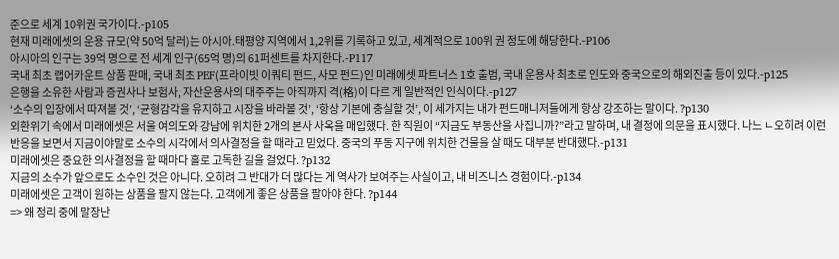준으로 세계 10위권 국가이다.-p105
현재 미래에셋의 운용 규모(약 50억 달러)는 아시아.태평양 지역에서 1,2위를 기록하고 있고, 세계적으로 100위 권 정도에 해당한다.-P106
아시아의 인구는 39억 명으로 전 세계 인구(65억 명)의 61퍼센트를 차지한다.-P117
국내 최초 랩어카운트 상품 판매, 국내 최초 PEF(프라이빗 이쿼티 펀드, 사모 펀드)인 미래에셋 파트너스 1호 출범, 국내 운용사 최초로 인도와 중국으로의 해외진출 등이 있다.-p125
은행을 소유한 사람과 증권사나 보험사, 자산운용사의 대주주는 아직까지 격(格)이 다르 게 일반적인 인식이다.-p127
‘소수의 입장에서 따져볼 것’, ‘균형감각을 유지하고 시장을 바라볼 것’, ‘항상 기본에 충실할 것’, 이 세가지는 내가 펀드매니저들에게 항상 강조하는 말이다. ?p130
외환위기 속에서 미래에셋은 서울 여의도와 강남에 위치한 2개의 본사 사옥을 매입했다. 한 직원이 “지금도 부동산을 사집니까?”라고 말하며, 내 결정에 의문을 표시했다. 나느 ㄴ오히려 이런 반응을 보면서 지금이야말로 소수의 시각에서 의사결정을 할 때라고 믿었다. 중국의 푸동 지구에 위치한 건물을 살 때도 대부분 반대했다.-p131
미래에셋은 중요한 의사결정을 할 때마다 홀로 고독한 길을 걸었다. ?p132
지금의 소수가 앞으로도 소수인 것은 아니다. 오히려 그 반대가 더 많다는 게 역사가 보여주는 사실이고, 내 비즈니스 경험이다.-p134
미래에셋은 고객이 원하는 상품을 팔지 않는다. 고객에게 좋은 상품을 팔아야 한다. ?p144
=> 왜 정리 중에 말장난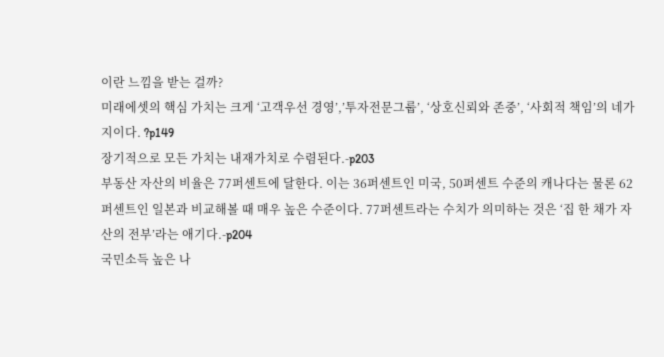이란 느낌을 받는 걸까?
미래에셋의 핵심 가치는 크게 ‘고객우선 경영’,’투자전문그룹’, ‘상호신뢰와 존중’, ‘사회적 책임’의 네가지이다. ?p149
장기적으로 모든 가치는 내재가치로 수렴된다.-p203
부동산 자산의 비율은 77퍼센트에 달한다. 이는 36퍼센트인 미국, 50퍼센트 수준의 캐나다는 물론 62퍼센트인 일본과 비교해볼 때 매우 높은 수준이다. 77퍼센트라는 수치가 의미하는 것은 ‘집 한 채가 자산의 전부’라는 애기다.-p204
국민소득 높은 나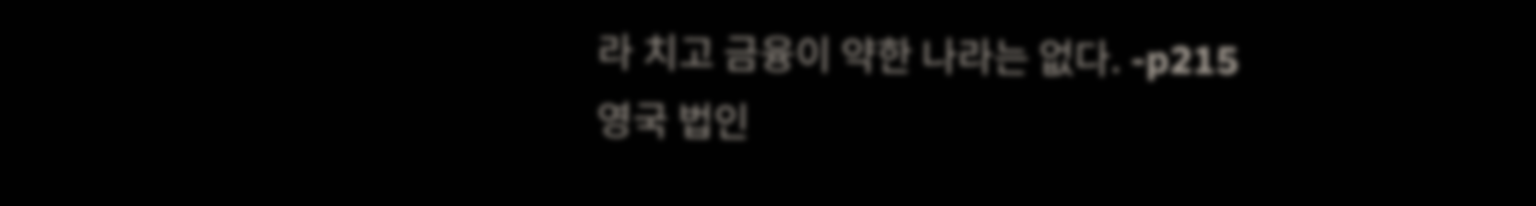라 치고 금융이 약한 나라는 없다. -p215
영국 법인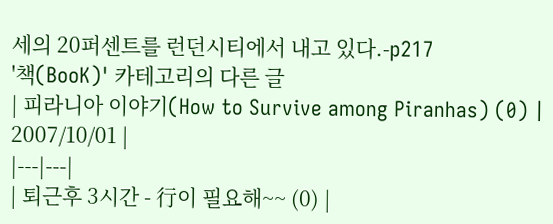세의 20퍼센트를 런던시티에서 내고 있다.-p217
'책(BooK)' 카테고리의 다른 글
| 피라니아 이야기(How to Survive among Piranhas) (0) | 2007/10/01 |
|---|---|
| 퇴근후 3시간 - 行이 필요해~~ (0) |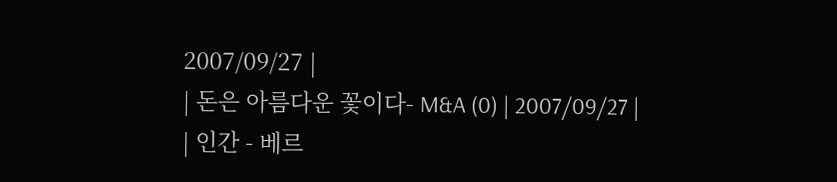2007/09/27 |
| 돈은 아름다운 꽃이다- M&A (0) | 2007/09/27 |
| 인간 - 베르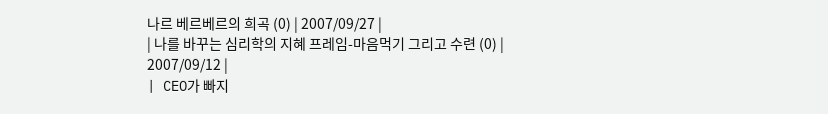나르 베르베르의 희곡 (0) | 2007/09/27 |
| 나를 바꾸는 심리학의 지혜 프레임-마음먹기 그리고 수련 (0) | 2007/09/12 |
| CEO가 빠지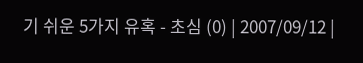기 쉬운 5가지 유혹 - 초심 (0) | 2007/09/12 |